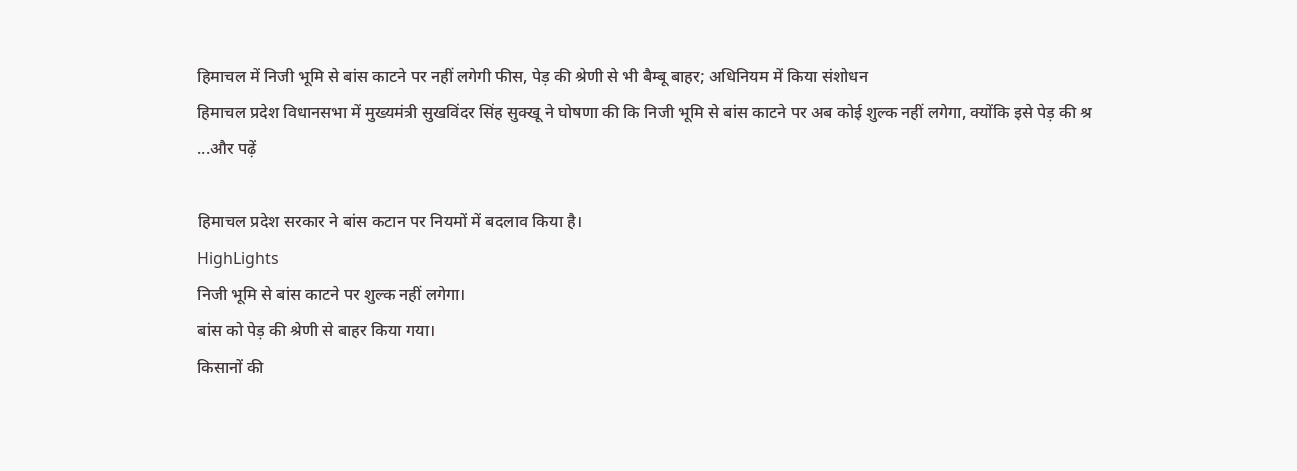हिमाचल में निजी भूमि से बांस काटने पर नहीं लगेगी फीस, पेड़ की श्रेणी से भी बैम्बू बाहर; अधिनियम में किया संशोधन
हिमाचल प्रदेश विधानसभा में मुख्यमंत्री सुखविंदर सिंह सुक्खू ने घोषणा की कि निजी भूमि से बांस काटने पर अब कोई शुल्क नहीं लगेगा, क्योंकि इसे पेड़ की श्र ...और पढ़ें

हिमाचल प्रदेश सरकार ने बांस कटान पर नियमों में बदलाव किया है।
HighLights
निजी भूमि से बांस काटने पर शुल्क नहीं लगेगा।
बांस को पेड़ की श्रेणी से बाहर किया गया।
किसानों की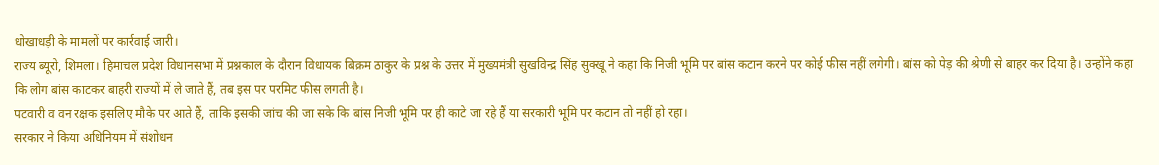धोखाधड़ी के मामलों पर कार्रवाई जारी।
राज्य ब्यूरो, शिमला। हिमाचल प्रदेश विधानसभा में प्रश्नकाल के दौरान विधायक बिक्रम ठाकुर के प्रश्न के उत्तर में मुख्यमंत्री सुखविन्द्र सिंह सुक्खू ने कहा कि निजी भूमि पर बांस कटान करने पर कोई फीस नहीं लगेगी। बांस को पेड़ की श्रेणी से बाहर कर दिया है। उन्होंने कहा कि लोग बांस काटकर बाहरी राज्यों में ले जाते हैं, तब इस पर परमिट फीस लगती है।
पटवारी व वन रक्षक इसलिए मौके पर आते हैं, ताकि इसकी जांच की जा सके कि बांस निजी भूमि पर ही काटे जा रहे हैं या सरकारी भूमि पर कटान तो नहीं हो रहा।
सरकार ने किया अधिनियम में संशोधन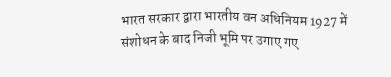भारत सरकार द्वारा भारतीय वन अधिनियम 1927 में संशोधन के बाद निजी भूमि पर उगाए गए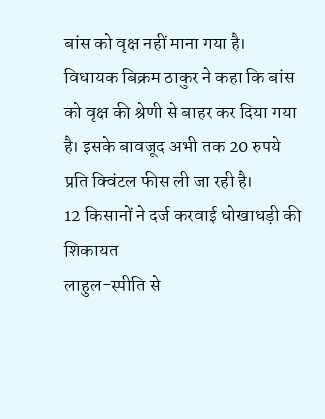बांस को वृक्ष नहीं माना गया है। विधायक बिक्रम ठाकुर ने कहा कि बांस को वृक्ष की श्रेणी से बाहर कर दिया गया है। इसके बावजूद अभी तक 20 रुपये प्रति क्विंटल फीस ली जा रही है।
12 किसानों ने दर्ज करवाई धोखाधड़ी की शिकायत
लाहुल-स्पीति से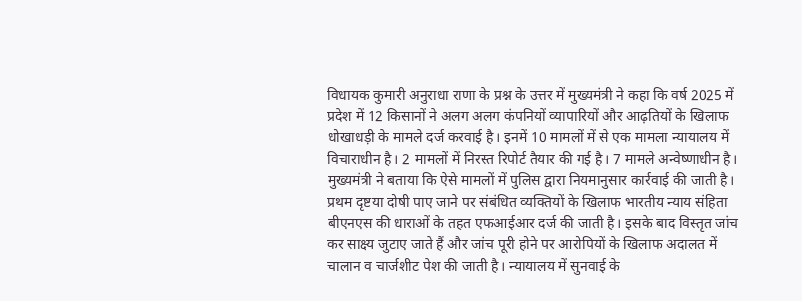विधायक कुमारी अनुराधा राणा के प्रश्न के उत्तर में मुख्यमंत्री ने कहा कि वर्ष 2025 में प्रदेश में 12 किसानों ने अलग अलग कंपनियों व्यापारियों और आढ़तियों के खिलाफ धोखाधड़ी के मामले दर्ज करवाई है। इनमें 10 मामलों में से एक मामला न्यायालय में विचाराधीन है। 2 मामलों में निरस्त रिपोर्ट तैयार की गई है। 7 मामले अन्वेष्णाधीन है।
मुख्यमंत्री ने बताया कि ऐसे मामलों में पुलिस द्वारा नियमानुसार कार्रवाई की जाती है। प्रथम दृष्टया दोषी पाए जाने पर संबंधित व्यक्तियों के खिलाफ भारतीय न्याय संहिता बीएनएस की धाराओं के तहत एफआईआर दर्ज की जाती है। इसके बाद विस्तृत जांच कर साक्ष्य जुटाए जाते हैं और जांच पूरी होने पर आरोपियों के खिलाफ अदालत में चालान व चार्जशीट पेश की जाती है। न्यायालय में सुनवाई के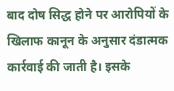बाद दोष सिद्ध होने पर आरोपियों के खिलाफ कानून के अनुसार दंडात्मक कार्रवाई की जाती है। इसके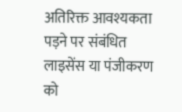अतिरिक्त आवश्यकता पड़ने पर संबंधित लाइसेंस या पंजीकरण को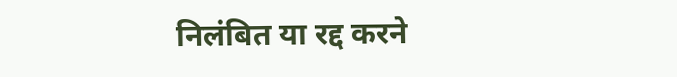निलंबित या रद्द करने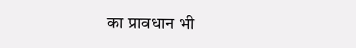का प्रावधान भी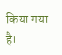किया गया है।